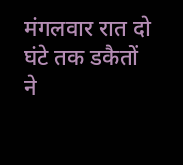मंगलवार रात दो घंटे तक डकैतों ने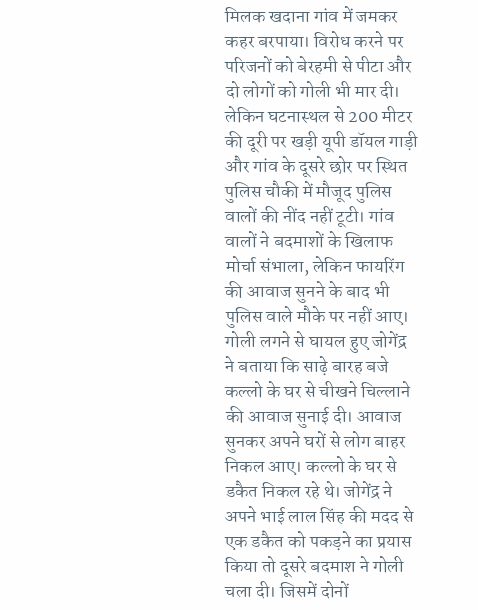मिलक खदाना गांव में जमकर कहर बरपाया। विरोध करने पर परिजनों को बेरहमी से पीटा और दो लोगों को गोली भी मार दी। लेकिन घटनास्थल से 200 मीटर की दूरी पर खड़ी यूपी डॉयल गाड़ी और गांव के दूसरे छोर पर स्थित पुलिस चौकी में मौजूद पुलिस वालों की नींद नहीं टूटी। गांव वालों ने बदमाशों के खिलाफ मोर्चा संभाला, लेकिन फायरिंग की आवाज सुनने के बाद भी पुलिस वाले मौके पर नहीं आए।
गोली लगने से घायल हुए जोगेंद्र ने बताया कि साढ़े बारह बजे कल्लो के घर से चीखने चिल्लाने की आवाज सुनाई दी। आवाज सुनकर अपने घरों से लोग बाहर निकल आए। कल्लो के घर से डकैत निकल रहे थे। जोगेंद्र ने अपने भाई लाल सिंह की मदद से एक डकैत को पकड़ने का प्रयास किया तो दूसरे बदमाश ने गोली चला दी। जिसमें दोनों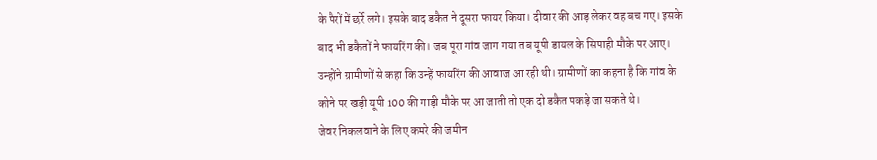के पैरों में छर्रे लगे। इसके बाद डकैत ने दूसरा फायर किया। दीवार की आड़ लेकर वह बच गए। इसके बाद भी डकैतों ने फायरिंग की। जब पूरा गांव जाग गया तब यूपी डायल के सिपाही मौके पर आए। उन्होंने ग्रामीणों से कहा कि उन्हें फायरिंग की आवाज आ रही थी। ग्रामीणों का कहना है कि गांव के कोने पर खड़ी यूपी 100 की गाड़ी मौके पर आ जाती तो एक दो डकैत पकड़े जा सकते थे।
जेवर निकलवाने के लिए कमरे की जमीन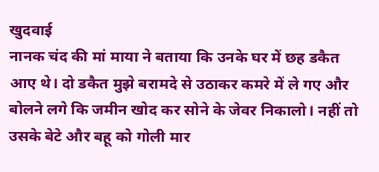खुदवाई
नानक चंद की मां माया ने बताया कि उनके घर में छह डकैत आए थे। दो डकैत मुझे बरामदे से उठाकर कमरे में ले गए और बोलने लगे कि जमीन खोद कर सोने के जेवर निकालो। नहीं तो उसके बेटे और बहू को गोली मार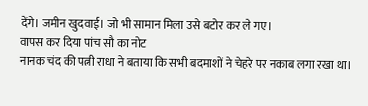देंगे। जमीन खुदवाई। जो भी सामान मिला उसे बटोर कर ले गए।
वापस कर दिया पांच सौ का नोट
नानक चंद की पत्नी राधा ने बताया कि सभी बदमाशों ने चेहरे पर नकाब लगा रखा था।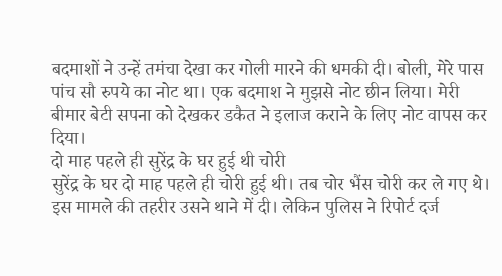बदमाशों ने उन्हें तमंचा देखा कर गोली मारने की धमकी दी। बोली, मेरे पास पांच सौ रुपये का नोट था। एक बदमाश ने मुझसे नोट छीन लिया। मेरी बीमार बेटी सपना को देखकर डकैत ने इलाज कराने के लिए नोट वापस कर दिया।
दो माह पहले ही सुरेंद्र के घर हुई थी चोरी
सुरेंद्र के घर दो माह पहले ही चोरी हुई थी। तब चोर भैंस चोरी कर ले गए थे। इस मामले की तहरीर उसने थाने में दी। लेकिन पुलिस ने रिपोर्ट दर्ज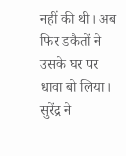नहीं की थी। अब फिर डकैतों ने उसके घर पर धावा बो लिया। सुरेंद्र ने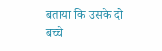बताया कि उसके दो बच्चे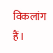विकलांग हैं।